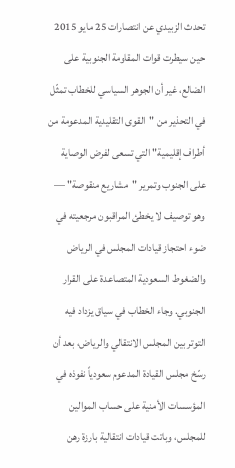تحدث الزبيدي عن انتصارات 25 مايو 2015 حين سيطرت قوات المقاومة الجنوبية على الضالع، غير أن الجوهر السياسي للخطاب تمثّل في التحذير من "القوى التقليدية المدعومة من أطراف إقليمية" التي تسعى لفرض الوصاية على الجنوب وتمرير "مشاريع منقوصة" — وهو توصيف لا يخطئ المراقبون مرجعيته في ضوء احتجاز قيادات المجلس في الرياض والضغوط السعودية المتصاعدة على القرار الجنوبي. وجاء الخطاب في سياق يزداد فيه التوتر بين المجلس الانتقالي والرياض، بعد أن رسّخ مجلس القيادة المدعوم سعودياً نفوذه في المؤسسات الأمنية على حساب الموالين للمجلس، وباتت قيادات انتقالية بارزة رهن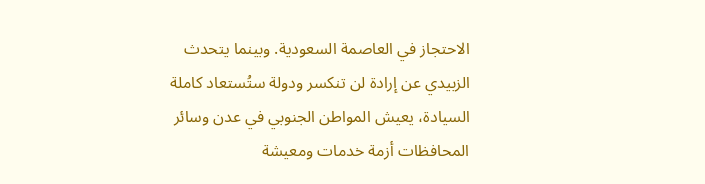الاحتجاز في العاصمة السعودية. وبينما يتحدث الزبيدي عن إرادة لن تنكسر ودولة ستُستعاد كاملة السيادة، يعيش المواطن الجنوبي في عدن وسائر المحافظات أزمة خدمات ومعيشة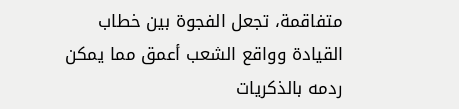متفاقمة، تجعل الفجوة بين خطاب القيادة وواقع الشعب أعمق مما يمكن ردمه بالذكريات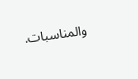والمناسبات.